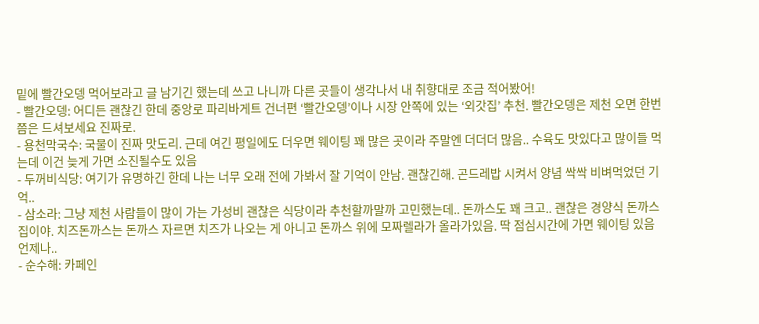밑에 빨간오뎅 먹어보라고 글 남기긴 했는데 쓰고 나니까 다른 곳들이 생각나서 내 취향대로 조금 적어봤어!
- 빨간오뎅: 어디든 괜찮긴 한데 중앙로 파리바게트 건너편 ‘빨간오뎅’이나 시장 안쪽에 있는 ‘외갓집’ 추천. 빨간오뎅은 제천 오면 한번쯤은 드셔보세요 진짜로.
- 용천막국수: 국물이 진짜 맛도리. 근데 여긴 평일에도 더우면 웨이팅 꽤 많은 곳이라 주말엔 더더더 많음.. 수육도 맛있다고 많이들 먹는데 이건 늦게 가면 소진될수도 있음
- 두꺼비식당: 여기가 유명하긴 한데 나는 너무 오래 전에 가봐서 잘 기억이 안남. 괜찮긴해. 곤드레밥 시켜서 양념 싹싹 비벼먹었던 기억..
- 삼소라: 그냥 제천 사람들이 많이 가는 가성비 괜찮은 식당이라 추천할까말까 고민했는데.. 돈까스도 꽤 크고.. 괜찮은 경양식 돈까스집이야. 치즈돈까스는 돈까스 자르면 치즈가 나오는 게 아니고 돈까스 위에 모짜렐라가 올라가있음. 딱 점심시간에 가면 웨이팅 있음 언제나..
- 순수해: 카페인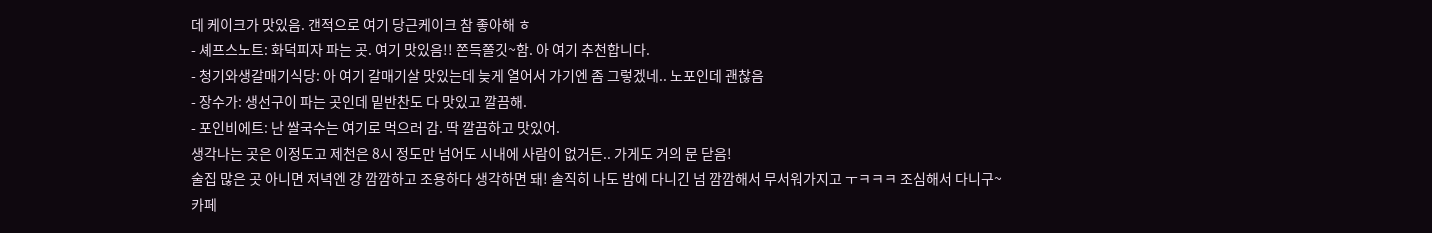데 케이크가 맛있음. 갠적으로 여기 당근케이크 참 좋아해 ㅎ
- 셰프스노트: 화덕피자 파는 곳. 여기 맛있음!! 쫀득쫄깃~함. 아 여기 추천합니다.
- 청기와생갈매기식당: 아 여기 갈매기살 맛있는데 늦게 열어서 가기엔 좀 그렇겠네.. 노포인데 괜찮음
- 장수가: 생선구이 파는 곳인데 밑반찬도 다 맛있고 깔끔해.
- 포인비에트: 난 쌀국수는 여기로 먹으러 감. 딱 깔끔하고 맛있어.
생각나는 곳은 이정도고 제천은 8시 정도만 넘어도 시내에 사람이 없거든.. 가게도 거의 문 닫음!
술집 많은 곳 아니면 저녁엔 걍 깜깜하고 조용하다 생각하면 돼! 솔직히 나도 밤에 다니긴 넘 깜깜해서 무서워가지고 ㅜㅋㅋㅋ 조심해서 다니구~
카페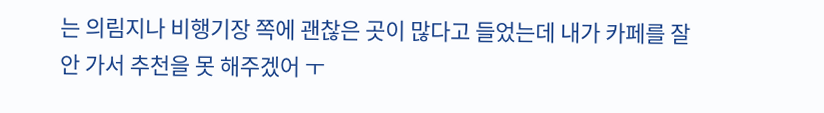는 의림지나 비행기장 쪽에 괜찮은 곳이 많다고 들었는데 내가 카페를 잘 안 가서 추천을 못 해주겠어 ㅜ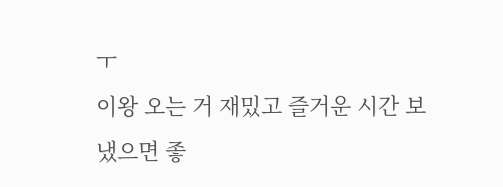ㅜ
이왕 오는 거 재밌고 즐거운 시간 보냈으면 좋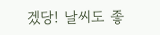겠당! 날씨도 좋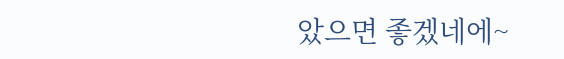았으면 좋겠네에~